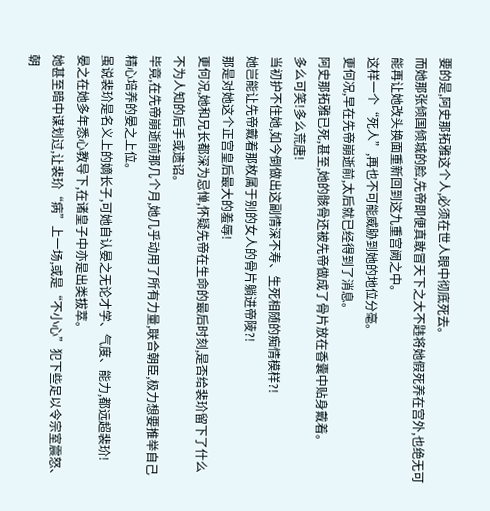要的是,阿史那拓雅这个人,必须在世人眼中彻底死去。
而她那张倾国倾城的脸,先帝即便真敢冒天下之大不韪将她假死养在宫外,也绝无可能再让她改头换面重新回到这九重宫阙之中。
这样一个“死人”,再也不可能威胁到她的地位分毫。
更何况,早在先帝崩逝前,太后就已经得到了消息。
阿史那拓雅已死,甚至,她的骸骨还被先帝做成了骨片放在香囊中贴身戴着。
多么可笑!多么荒唐!
当初护不住她,如今倒做出这副情深不寿、生死相随的痴情模样?!
她岂能让先帝戴着那枚属于别的女人的骨片躺进帝陵?!
那是对她这个正宫皇后最大的羞辱!
更何况,她和兄长都深为忌惮,怀疑先帝在生命的最后时刻,是否给裴玠留下了什么不为人知的后手或遗诏。
毕竟,在先帝崩逝前那几个月,她几乎动用了所有力量,联合朝臣,极力想要推举自己精心培养的晏之上位。
虽说裴玠是名义上的嫡长子,可她自认晏之无论才学、气度、能力,都远超裴玠!
晏之在她多年悉心教导下,在诸皇子中亦是出类拔萃。
她甚至暗中谋划过,让裴玠“病”上一场,或是“不小心”犯下些足以令宗室震怒、朝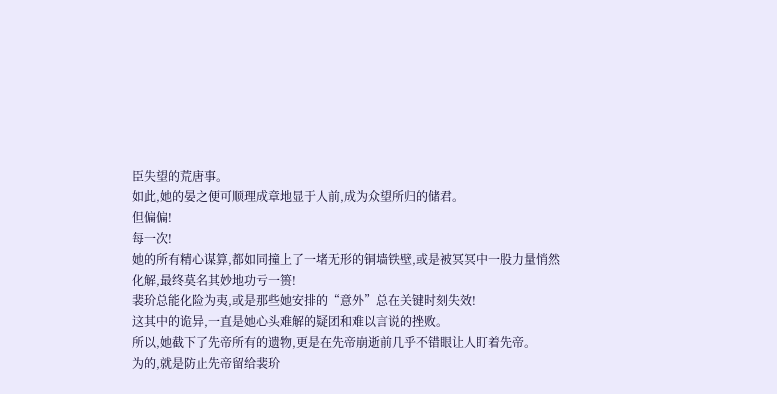臣失望的荒唐事。
如此,她的晏之便可顺理成章地显于人前,成为众望所归的储君。
但偏偏!
每一次!
她的所有精心谋算,都如同撞上了一堵无形的铜墙铁壁,或是被冥冥中一股力量悄然化解,最终莫名其妙地功亏一篑!
裴玠总能化险为夷,或是那些她安排的“意外”总在关键时刻失效!
这其中的诡异,一直是她心头难解的疑团和难以言说的挫败。
所以,她截下了先帝所有的遗物,更是在先帝崩逝前几乎不错眼让人盯着先帝。
为的,就是防止先帝留给裴玠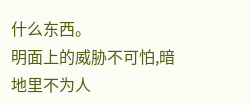什么东西。
明面上的威胁不可怕,暗地里不为人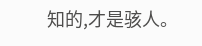知的,才是骇人。